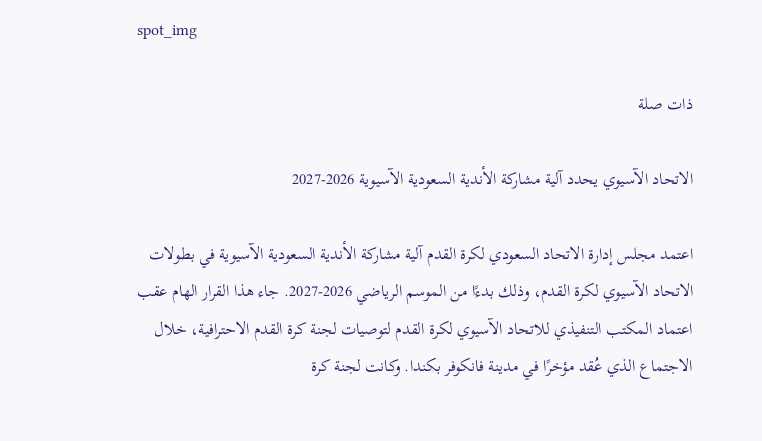spot_img

ذات صلة

الاتحاد الآسيوي يحدد آلية مشاركة الأندية السعودية الآسيوية 2026-2027

اعتمد مجلس إدارة الاتحاد السعودي لكرة القدم آلية مشاركة الأندية السعودية الآسيوية في بطولات الاتحاد الآسيوي لكرة القدم، وذلك بدءًا من الموسم الرياضي 2026-2027. جاء هذا القرار الهام عقب اعتماد المكتب التنفيذي للاتحاد الآسيوي لكرة القدم لتوصيات لجنة كرة القدم الاحترافية، خلال الاجتماع الذي عُقد مؤخرًا في مدينة فانكوفر بكندا. وكانت لجنة كرة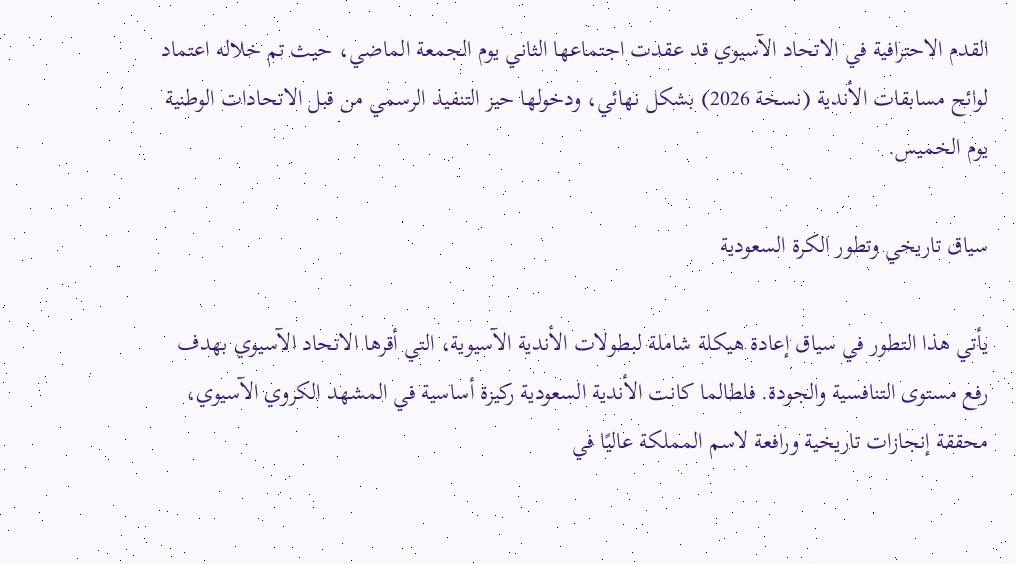القدم الاحترافية في الاتحاد الآسيوي قد عقدت اجتماعها الثاني يوم الجمعة الماضي، حيث تم خلاله اعتماد لوائح مسابقات الأندية (نسخة 2026) بشكل نهائي، ودخولها حيز التنفيذ الرسمي من قبل الاتحادات الوطنية يوم الخميس.

سياق تاريخي وتطور الكرة السعودية

يأتي هذا التطور في سياق إعادة هيكلة شاملة لبطولات الأندية الآسيوية، التي أقرها الاتحاد الآسيوي بهدف رفع مستوى التنافسية والجودة. فلطالما كانت الأندية السعودية ركيزة أساسية في المشهد الكروي الآسيوي، محققة إنجازات تاريخية ورافعة لاسم المملكة عاليًا في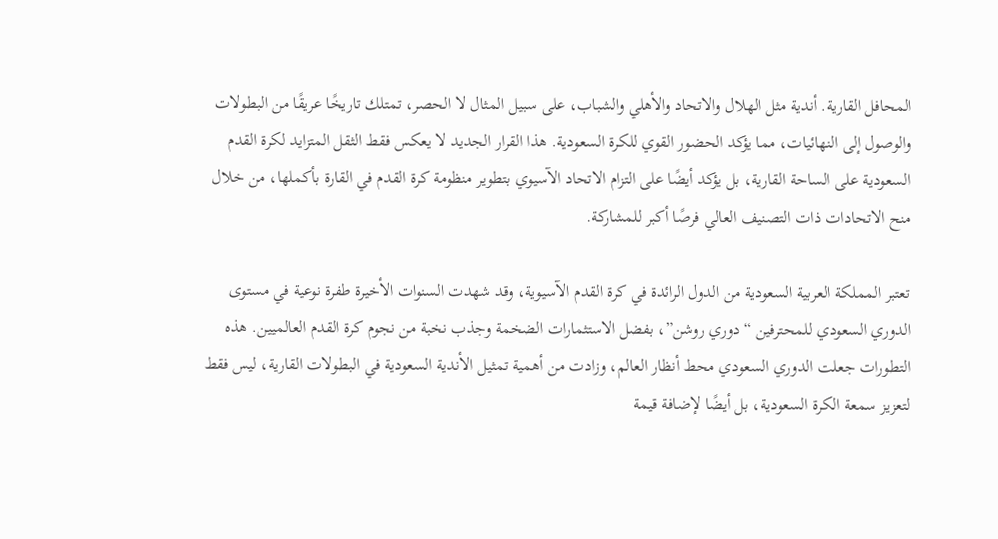المحافل القارية. أندية مثل الهلال والاتحاد والأهلي والشباب، على سبيل المثال لا الحصر، تمتلك تاريخًا عريقًا من البطولات والوصول إلى النهائيات، مما يؤكد الحضور القوي للكرة السعودية. هذا القرار الجديد لا يعكس فقط الثقل المتزايد لكرة القدم السعودية على الساحة القارية، بل يؤكد أيضًا على التزام الاتحاد الآسيوي بتطوير منظومة كرة القدم في القارة بأكملها، من خلال منح الاتحادات ذات التصنيف العالي فرصًا أكبر للمشاركة.

تعتبر المملكة العربية السعودية من الدول الرائدة في كرة القدم الآسيوية، وقد شهدت السنوات الأخيرة طفرة نوعية في مستوى الدوري السعودي للمحترفين “دوري روشن”، بفضل الاستثمارات الضخمة وجذب نخبة من نجوم كرة القدم العالميين. هذه التطورات جعلت الدوري السعودي محط أنظار العالم، وزادت من أهمية تمثيل الأندية السعودية في البطولات القارية، ليس فقط لتعزيز سمعة الكرة السعودية، بل أيضًا لإضافة قيمة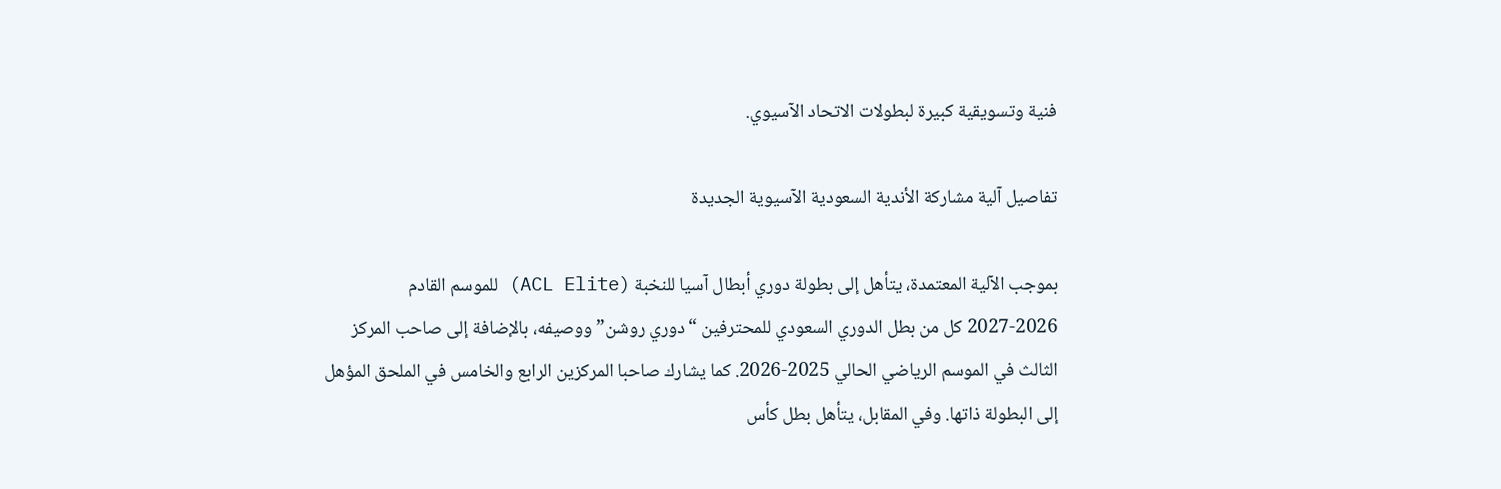فنية وتسويقية كبيرة لبطولات الاتحاد الآسيوي.

تفاصيل آلية مشاركة الأندية السعودية الآسيوية الجديدة

بموجب الآلية المعتمدة، يتأهل إلى بطولة دوري أبطال آسيا للنخبة (ACL Elite) للموسم القادم 2026-2027 كل من بطل الدوري السعودي للمحترفين “دوري روشن” ووصيفه، بالإضافة إلى صاحب المركز الثالث في الموسم الرياضي الحالي 2025-2026. كما يشارك صاحبا المركزين الرابع والخامس في الملحق المؤهل إلى البطولة ذاتها. وفي المقابل، يتأهل بطل كأس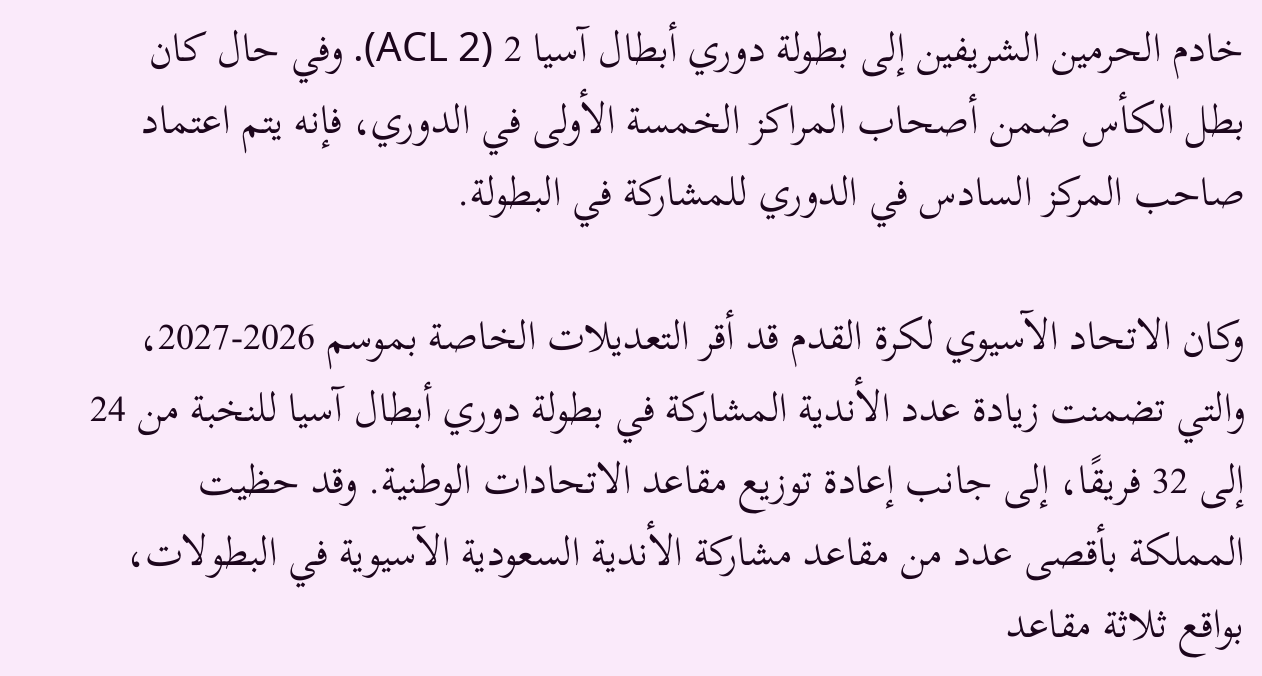خادم الحرمين الشريفين إلى بطولة دوري أبطال آسيا 2 (ACL 2). وفي حال كان بطل الكأس ضمن أصحاب المراكز الخمسة الأولى في الدوري، فإنه يتم اعتماد صاحب المركز السادس في الدوري للمشاركة في البطولة.

وكان الاتحاد الآسيوي لكرة القدم قد أقر التعديلات الخاصة بموسم 2026-2027، والتي تضمنت زيادة عدد الأندية المشاركة في بطولة دوري أبطال آسيا للنخبة من 24 إلى 32 فريقًا، إلى جانب إعادة توزيع مقاعد الاتحادات الوطنية. وقد حظيت المملكة بأقصى عدد من مقاعد مشاركة الأندية السعودية الآسيوية في البطولات، بواقع ثلاثة مقاعد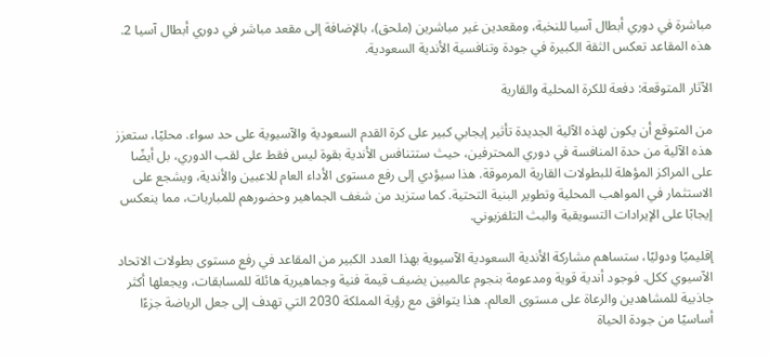مباشرة في دوري أبطال آسيا للنخبة، ومقعدين غير مباشرين (ملحق)، بالإضافة إلى مقعد مباشر في دوري أبطال آسيا 2. هذه المقاعد تعكس الثقة الكبيرة في جودة وتنافسية الأندية السعودية.

الآثار المتوقعة: دفعة للكرة المحلية والقارية

من المتوقع أن يكون لهذه الآلية الجديدة تأثير إيجابي كبير على كرة القدم السعودية والآسيوية على حد سواء. محليًا، ستعزز هذه الآلية من حدة المنافسة في دوري المحترفين، حيث ستتنافس الأندية بقوة ليس فقط على لقب الدوري، بل أيضًا على المراكز المؤهلة للبطولات القارية المرموقة. هذا سيؤدي إلى رفع مستوى الأداء العام للاعبين والأندية، ويشجع على الاستثمار في المواهب المحلية وتطوير البنية التحتية. كما ستزيد من شغف الجماهير وحضورهم للمباريات، مما ينعكس إيجابًا على الإيرادات التسويقية والبث التلفزيوني.

إقليميًا ودوليًا، ستساهم مشاركة الأندية السعودية الآسيوية بهذا العدد الكبير من المقاعد في رفع مستوى بطولات الاتحاد الآسيوي ككل. فوجود أندية قوية ومدعومة بنجوم عالميين يضيف قيمة فنية وجماهيرية هائلة للمسابقات، ويجعلها أكثر جاذبية للمشاهدين والرعاة على مستوى العالم. هذا يتوافق مع رؤية المملكة 2030 التي تهدف إلى جعل الرياضة جزءًا أساسيًا من جودة الحياة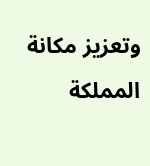وتعزيز مكانة المملكة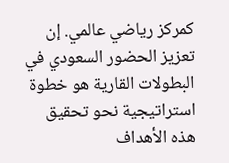كمركز رياضي عالمي. إن تعزيز الحضور السعودي في البطولات القارية هو خطوة استراتيجية نحو تحقيق هذه الأهداف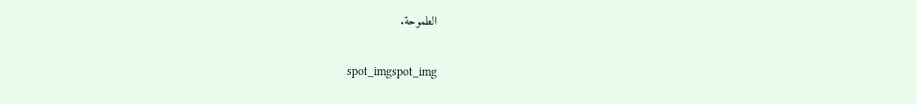الطموحة.

spot_imgspot_img